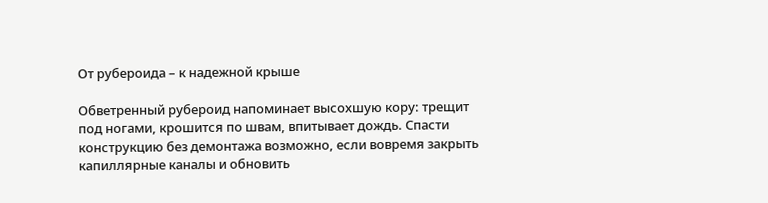От рубероида – к надежной крыше

Обветренный рубероид напоминает высохшую кору: трещит под ногами, крошится по швам, впитывает дождь. Спасти конструкцию без демонтажа возможно, если вовремя закрыть капиллярные каналы и обновить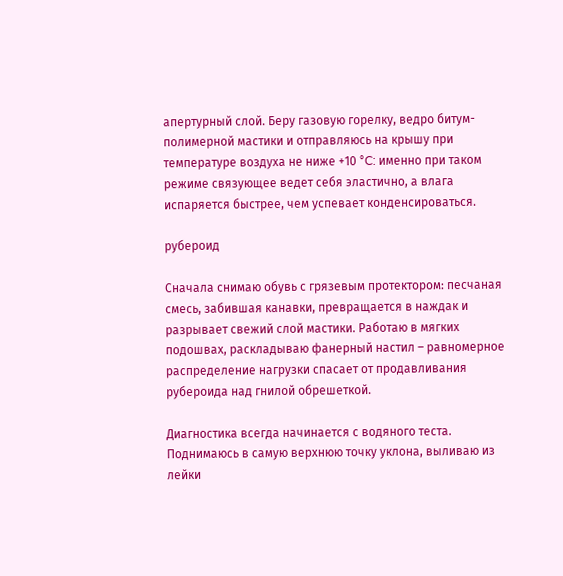апертурный слой. Беру газовую горелку, ведро битум-полимерной мастики и отправляюсь на крышу при температуре воздуха не ниже +10 °C: именно при таком режиме связующее ведет себя эластично, а влага испаряется быстрее, чем успевает конденсироваться.

рубероид

Сначала снимаю обувь с грязевым протектором: песчаная смесь, забившая канавки, превращается в наждак и разрывает свежий слой мастики. Работаю в мягких подошвах, раскладываю фанерный настил – равномерное распределение нагрузки спасает от продавливания рубероида над гнилой обрешеткой.

Диагностика всегда начинается с водяного теста. Поднимаюсь в самую верхнюю точку уклона, выливаю из лейки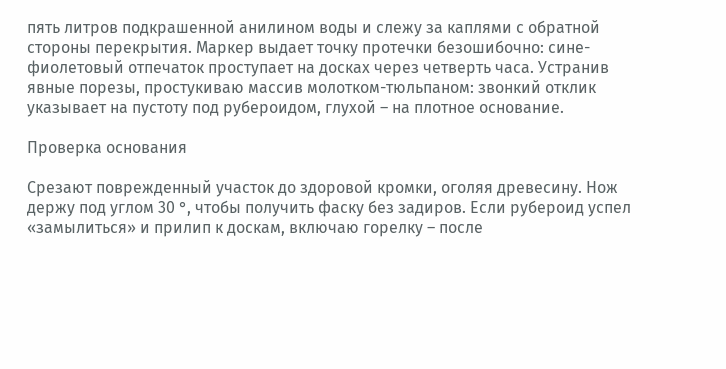пять литров подкрашенной анилином воды и слежу за каплями с обратной стороны перекрытия. Маркер выдает точку протечки безошибочно: сине-фиолетовый отпечаток проступает на досках через четверть часа. Устранив явные порезы, простукиваю массив молотком-тюльпаном: звонкий отклик указывает на пустоту под рубероидом, глухой – на плотное основание.

Проверка основания

Срезают поврежденный участок до здоровой кромки, оголяя древесину. Нож держу под углом 30 °, чтобы получить фаску без задиров. Если рубероид успел «замылиться» и прилип к доскам, включаю горелку – после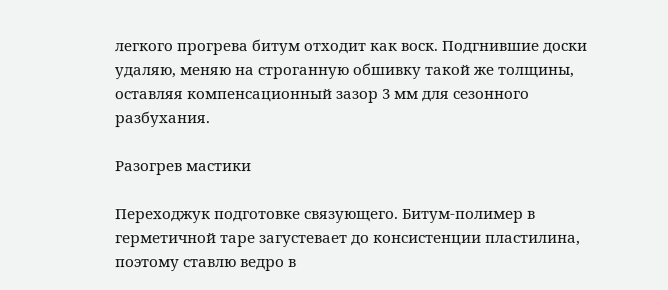легкого прогрева битум отходит как воск. Подгнившие доски удаляю, меняю на строганную обшивку такой же толщины, оставляя компенсационный зазор 3 мм для сезонного разбухания.

Разогрев мастики

Переходжук подготовке связующего. Битум-полимер в герметичной таре загустевает до консистенции пластилина, поэтому ставлю ведро в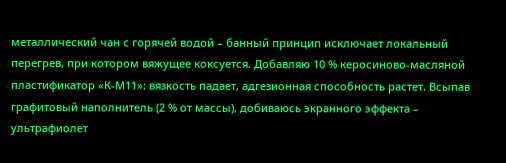металлический чан с горячей водой – банный принцип исключает локальный перегрев, при котором вяжущее коксуется. Добавляю 10 % керосиново-масляной пластификатор «К-М11»: вязкость падает, адгезионная способность растет. Всыпав графитовый наполнитель (2 % от массы), добиваюсь экранного эффекта – ультрафиолет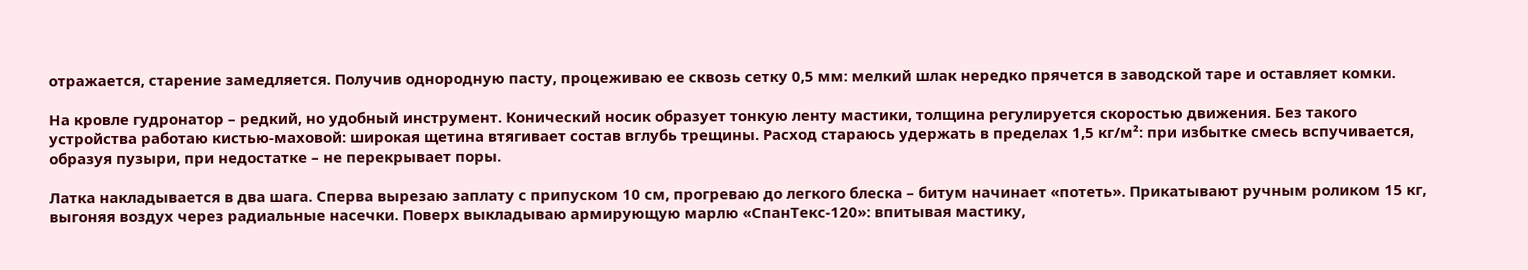отражается, старение замедляется. Получив однородную пасту, процеживаю ее сквозь сетку 0,5 мм: мелкий шлак нередко прячется в заводской таре и оставляет комки.

На кровле гудронатор – редкий, но удобный инструмент. Конический носик образует тонкую ленту мастики, толщина регулируется скоростью движения. Без такого устройства работаю кистью-маховой: широкая щетина втягивает состав вглубь трещины. Расход стараюсь удержать в пределах 1,5 кг/м²: при избытке смесь вспучивается, образуя пузыри, при недостатке – не перекрывает поры.

Латка накладывается в два шага. Сперва вырезаю заплату с припуском 10 см, прогреваю до легкого блеска – битум начинает «потеть». Прикатывают ручным роликом 15 кг, выгоняя воздух через радиальные насечки. Поверх выкладываю армирующую марлю «СпанТекс-120»: впитывая мастику,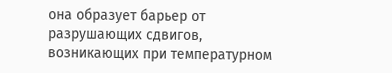она образует барьер от разрушающих сдвигов, возникающих при температурном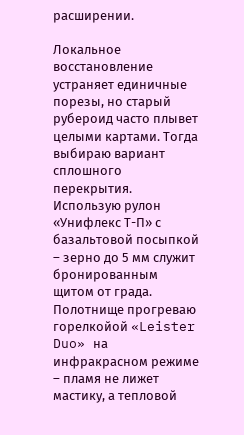расширении.

Локальное восстановление устраняет единичные порезы, но старый рубероид часто плывет целыми картами. Тогда выбираю вариант сплошного перекрытия. Использую рулон «Унифлекс Т-П» с базальтовой посыпкой – зерно до 5 мм служит бронированным щитом от града. Полотнище прогреваю горелкойой «Leister Duo» на инфракрасном режиме – пламя не лижет мастику, а тепловой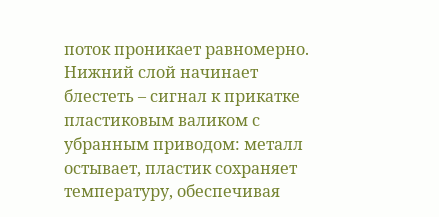поток проникает равномерно. Нижний слой начинает блестеть – сигнал к прикатке пластиковым валиком с убранным приводом: металл остывает, пластик сохраняет температуру, обеспечивая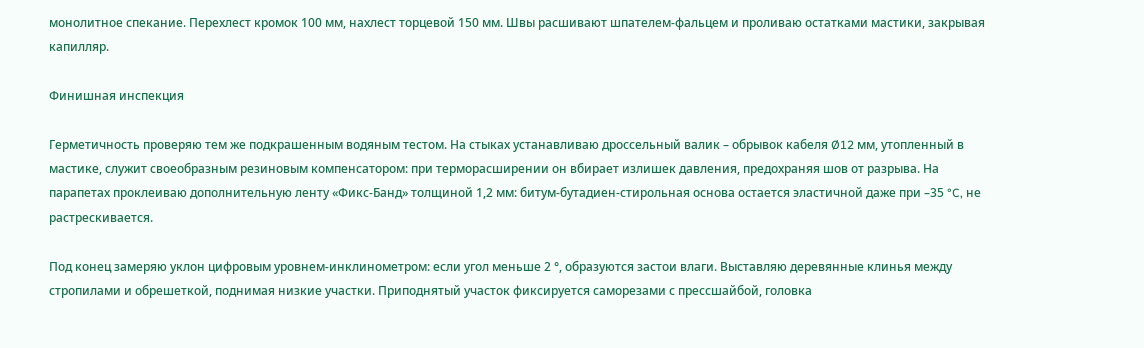монолитное спекание. Перехлест кромок 100 мм, нахлест торцевой 150 мм. Швы расшивают шпателем-фальцем и проливаю остатками мастики, закрывая капилляр.

Финишная инспекция

Герметичность проверяю тем же подкрашенным водяным тестом. На стыках устанавливаю дроссельный валик – обрывок кабеля Ø12 мм, утопленный в мастике, служит своеобразным резиновым компенсатором: при терморасширении он вбирает излишек давления, предохраняя шов от разрыва. На парапетах проклеиваю дополнительную ленту «Фикс-Банд» толщиной 1,2 мм: битум-бутадиен-стирольная основа остается эластичной даже при –35 °C, не растрескивается.

Под конец замеряю уклон цифровым уровнем-инклинометром: если угол меньше 2 °, образуются застои влаги. Выставляю деревянные клинья между стропилами и обрешеткой, поднимая низкие участки. Приподнятый участок фиксируется саморезами с прессшайбой, головка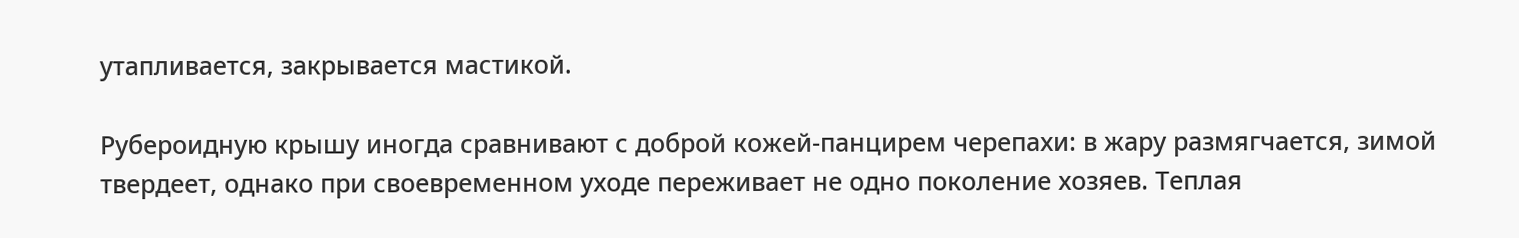утапливается, закрывается мастикой.

Рубероидную крышу иногда сравнивают с доброй кожей-панцирем черепахи: в жару размягчается, зимой твердеет, однако при своевременном уходе переживает не одно поколение хозяев. Теплая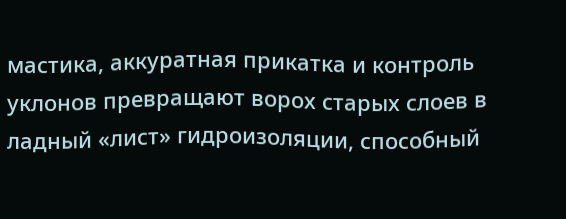мастика, аккуратная прикатка и контроль уклонов превращают ворох старых слоев в ладный «лист» гидроизоляции, способный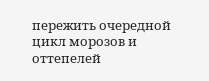пережить очередной цикл морозов и оттепелей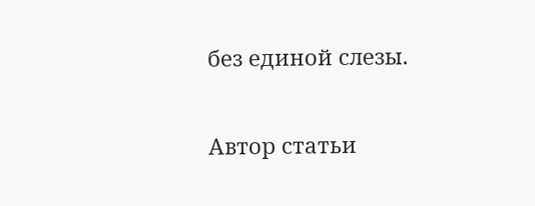без единой слезы.

Автор статьи